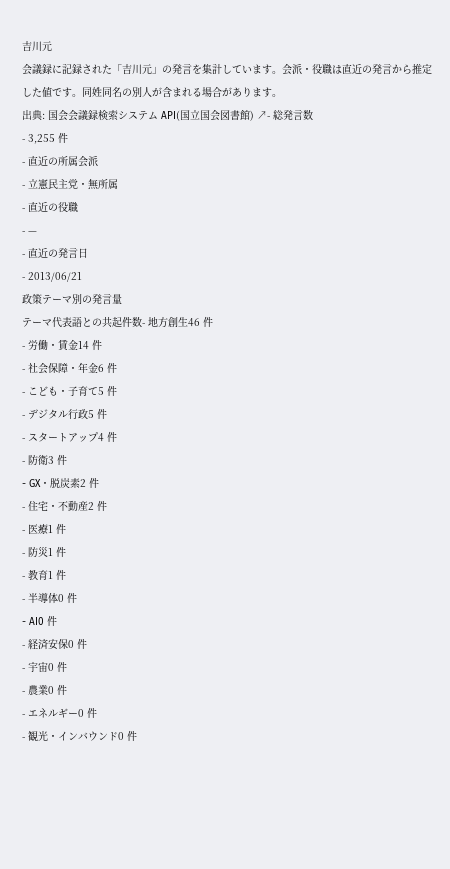吉川元
会議録に記録された「吉川元」の発言を集計しています。会派・役職は直近の発言から推定した値です。同姓同名の別人が含まれる場合があります。
出典: 国会会議録検索システム API(国立国会図書館) ↗- 総発言数
- 3,255 件
- 直近の所属会派
- 立憲民主党・無所属
- 直近の役職
- —
- 直近の発言日
- 2013/06/21
政策テーマ別の発言量
テーマ代表語との共起件数- 地方創生46 件
- 労働・賃金14 件
- 社会保障・年金6 件
- こども・子育て5 件
- デジタル行政5 件
- スタートアップ4 件
- 防衛3 件
- GX・脱炭素2 件
- 住宅・不動産2 件
- 医療1 件
- 防災1 件
- 教育1 件
- 半導体0 件
- AI0 件
- 経済安保0 件
- 宇宙0 件
- 農業0 件
- エネルギー0 件
- 観光・インバウンド0 件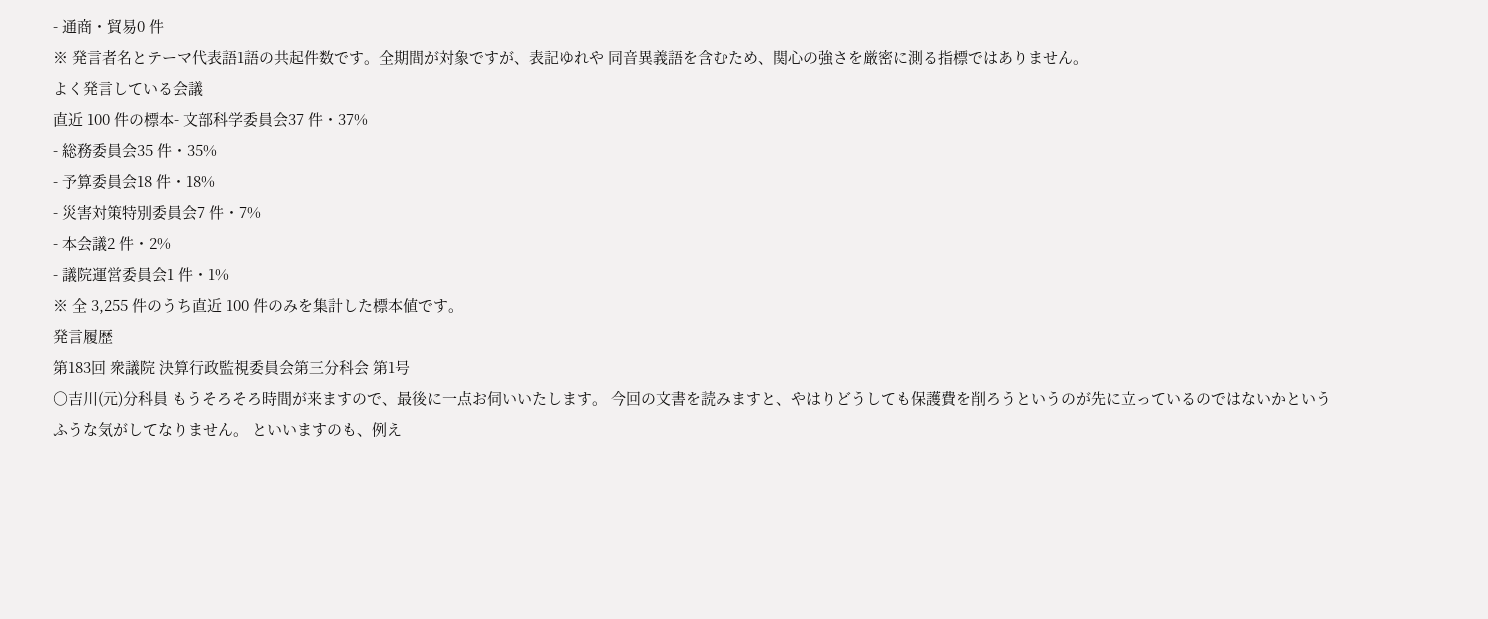- 通商・貿易0 件
※ 発言者名とテーマ代表語1語の共起件数です。全期間が対象ですが、表記ゆれや 同音異義語を含むため、関心の強さを厳密に測る指標ではありません。
よく発言している会議
直近 100 件の標本- 文部科学委員会37 件・37%
- 総務委員会35 件・35%
- 予算委員会18 件・18%
- 災害対策特別委員会7 件・7%
- 本会議2 件・2%
- 議院運営委員会1 件・1%
※ 全 3,255 件のうち直近 100 件のみを集計した標本値です。
発言履歴
第183回 衆議院 決算行政監視委員会第三分科会 第1号
○吉川(元)分科員 もうそろそろ時間が来ますので、最後に一点お伺いいたします。 今回の文書を読みますと、やはりどうしても保護費を削ろうというのが先に立っているのではないかというふうな気がしてなりません。 といいますのも、例え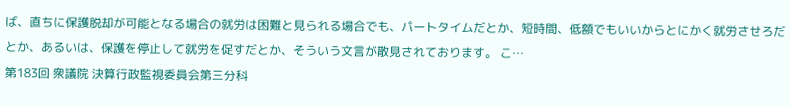ば、直ちに保護脱却が可能となる場合の就労は困難と見られる場合でも、パートタイムだとか、短時間、低額でもいいからとにかく就労させろだとか、あるいは、保護を停止して就労を促すだとか、そういう文言が散見されております。 こ…
第183回 衆議院 決算行政監視委員会第三分科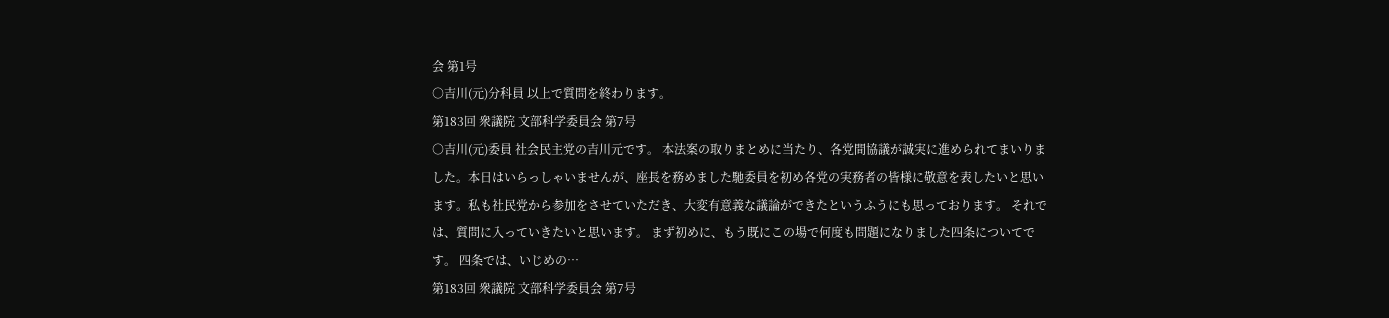会 第1号
○吉川(元)分科員 以上で質問を終わります。
第183回 衆議院 文部科学委員会 第7号
○吉川(元)委員 社会民主党の吉川元です。 本法案の取りまとめに当たり、各党間協議が誠実に進められてまいりました。本日はいらっしゃいませんが、座長を務めました馳委員を初め各党の実務者の皆様に敬意を表したいと思います。私も社民党から参加をさせていただき、大変有意義な議論ができたというふうにも思っております。 それでは、質問に入っていきたいと思います。 まず初めに、もう既にこの場で何度も問題になりました四条についてです。 四条では、いじめの…
第183回 衆議院 文部科学委員会 第7号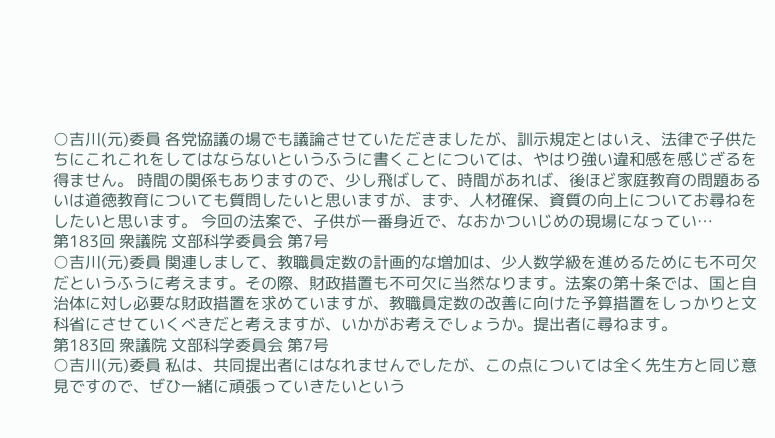○吉川(元)委員 各党協議の場でも議論させていただきましたが、訓示規定とはいえ、法律で子供たちにこれこれをしてはならないというふうに書くことについては、やはり強い違和感を感じざるを得ません。 時間の関係もありますので、少し飛ばして、時間があれば、後ほど家庭教育の問題あるいは道徳教育についても質問したいと思いますが、まず、人材確保、資質の向上についてお尋ねをしたいと思います。 今回の法案で、子供が一番身近で、なおかついじめの現場になってい…
第183回 衆議院 文部科学委員会 第7号
○吉川(元)委員 関連しまして、教職員定数の計画的な増加は、少人数学級を進めるためにも不可欠だというふうに考えます。その際、財政措置も不可欠に当然なります。法案の第十条では、国と自治体に対し必要な財政措置を求めていますが、教職員定数の改善に向けた予算措置をしっかりと文科省にさせていくべきだと考えますが、いかがお考えでしょうか。提出者に尋ねます。
第183回 衆議院 文部科学委員会 第7号
○吉川(元)委員 私は、共同提出者にはなれませんでしたが、この点については全く先生方と同じ意見ですので、ぜひ一緒に頑張っていきたいという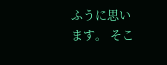ふうに思います。 そこ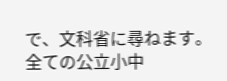で、文科省に尋ねます。 全ての公立小中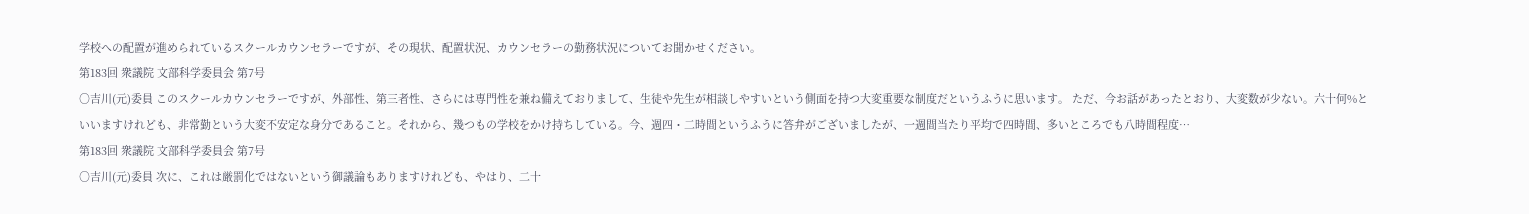学校への配置が進められているスクールカウンセラーですが、その現状、配置状況、カウンセラーの勤務状況についてお聞かせください。
第183回 衆議院 文部科学委員会 第7号
○吉川(元)委員 このスクールカウンセラーですが、外部性、第三者性、さらには専門性を兼ね備えておりまして、生徒や先生が相談しやすいという側面を持つ大変重要な制度だというふうに思います。 ただ、今お話があったとおり、大変数が少ない。六十何%といいますけれども、非常勤という大変不安定な身分であること。それから、幾つもの学校をかけ持ちしている。今、週四・二時間というふうに答弁がございましたが、一週間当たり平均で四時間、多いところでも八時間程度…
第183回 衆議院 文部科学委員会 第7号
○吉川(元)委員 次に、これは厳罰化ではないという御議論もありますけれども、やはり、二十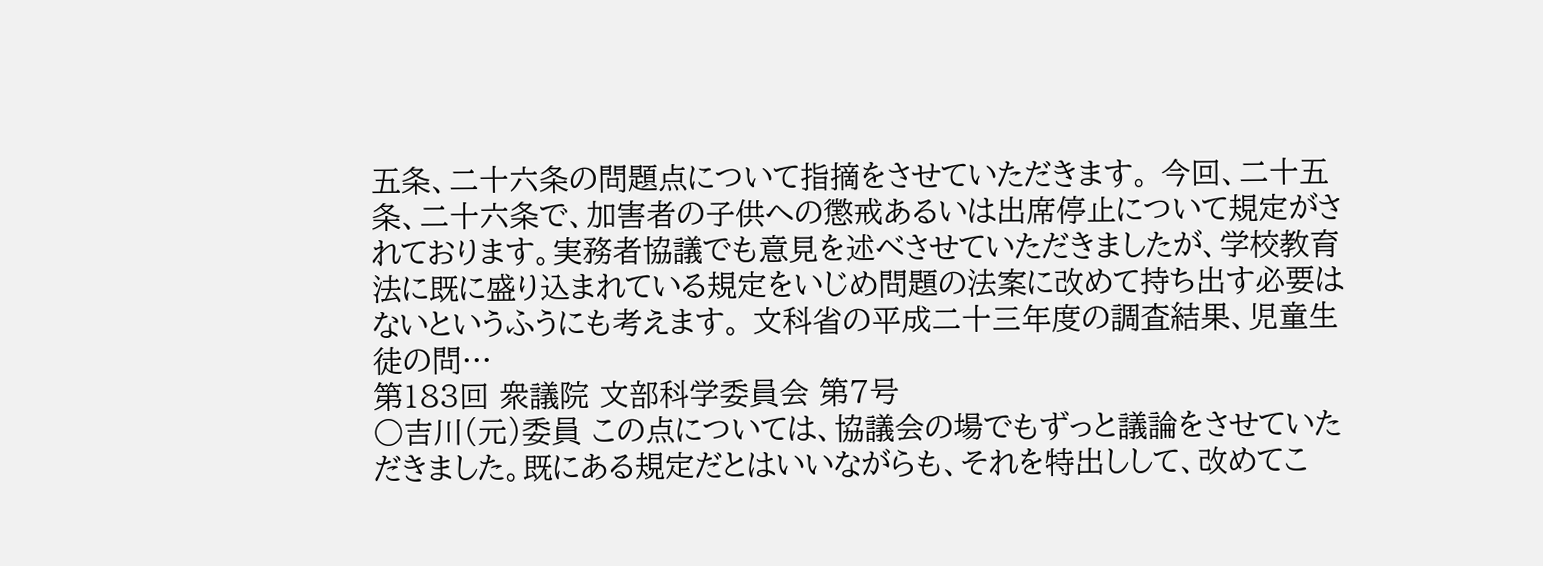五条、二十六条の問題点について指摘をさせていただきます。 今回、二十五条、二十六条で、加害者の子供への懲戒あるいは出席停止について規定がされております。実務者協議でも意見を述べさせていただきましたが、学校教育法に既に盛り込まれている規定をいじめ問題の法案に改めて持ち出す必要はないというふうにも考えます。 文科省の平成二十三年度の調査結果、児童生徒の問…
第183回 衆議院 文部科学委員会 第7号
○吉川(元)委員 この点については、協議会の場でもずっと議論をさせていただきました。既にある規定だとはいいながらも、それを特出しして、改めてこ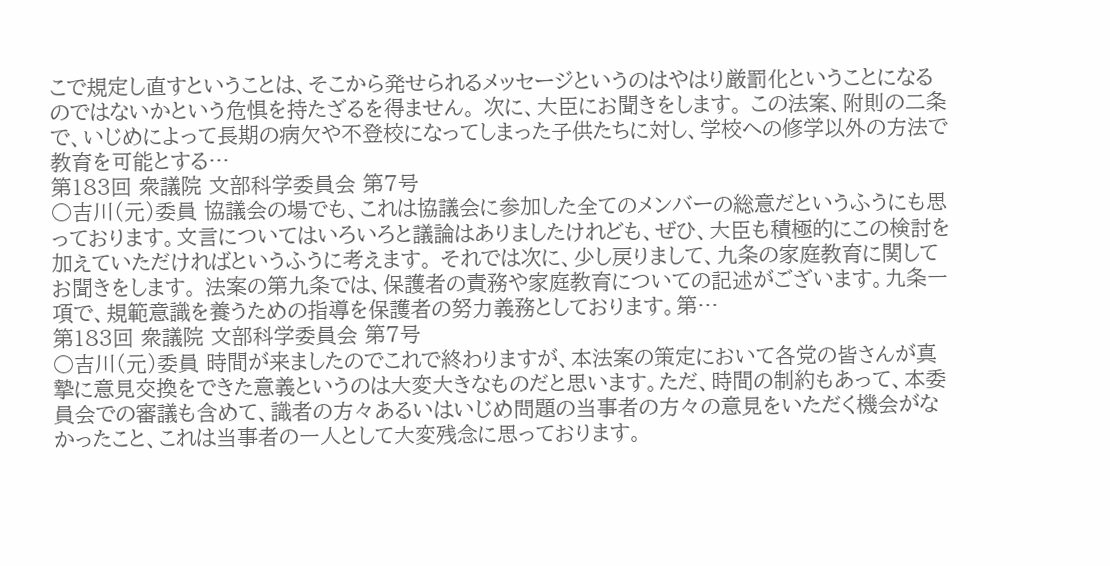こで規定し直すということは、そこから発せられるメッセージというのはやはり厳罰化ということになるのではないかという危惧を持たざるを得ません。 次に、大臣にお聞きをします。 この法案、附則の二条で、いじめによって長期の病欠や不登校になってしまった子供たちに対し、学校への修学以外の方法で教育を可能とする…
第183回 衆議院 文部科学委員会 第7号
○吉川(元)委員 協議会の場でも、これは協議会に参加した全てのメンバーの総意だというふうにも思っております。文言についてはいろいろと議論はありましたけれども、ぜひ、大臣も積極的にこの検討を加えていただければというふうに考えます。 それでは次に、少し戻りまして、九条の家庭教育に関してお聞きをします。 法案の第九条では、保護者の責務や家庭教育についての記述がございます。九条一項で、規範意識を養うための指導を保護者の努力義務としております。第…
第183回 衆議院 文部科学委員会 第7号
○吉川(元)委員 時間が来ましたのでこれで終わりますが、本法案の策定において各党の皆さんが真摯に意見交換をできた意義というのは大変大きなものだと思います。ただ、時間の制約もあって、本委員会での審議も含めて、識者の方々あるいはいじめ問題の当事者の方々の意見をいただく機会がなかったこと、これは当事者の一人として大変残念に思っております。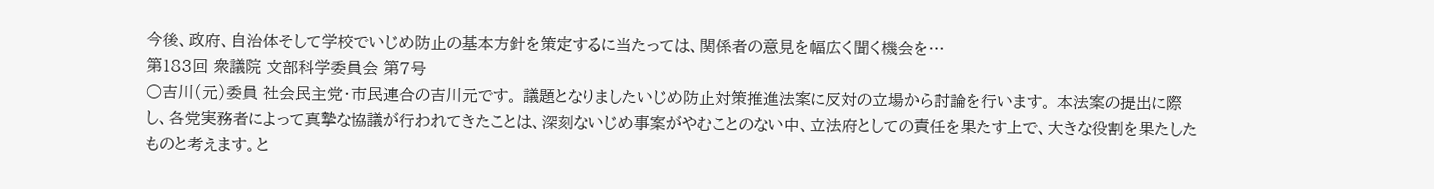今後、政府、自治体そして学校でいじめ防止の基本方針を策定するに当たっては、関係者の意見を幅広く聞く機会を…
第183回 衆議院 文部科学委員会 第7号
○吉川(元)委員 社会民主党・市民連合の吉川元です。 議題となりましたいじめ防止対策推進法案に反対の立場から討論を行います。 本法案の提出に際し、各党実務者によって真摯な協議が行われてきたことは、深刻ないじめ事案がやむことのない中、立法府としての責任を果たす上で、大きな役割を果たしたものと考えます。と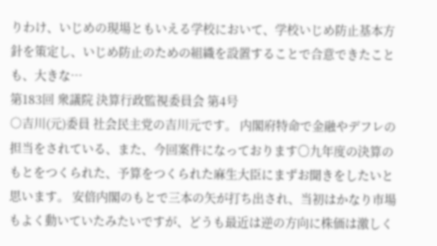りわけ、いじめの現場ともいえる学校において、学校いじめ防止基本方針を策定し、いじめ防止のための組織を設置することで合意できたことも、大きな…
第183回 衆議院 決算行政監視委員会 第4号
○吉川(元)委員 社会民主党の吉川元です。 内閣府特命で金融やデフレの担当をされている、また、今回案件になっております〇九年度の決算のもとをつくられた、予算をつくられた麻生大臣にまずお聞きをしたいと思います。 安倍内閣のもとで三本の矢が打ち出され、当初はかなり市場もよく動いていたみたいですが、どうも最近は逆の方向に株価は激しく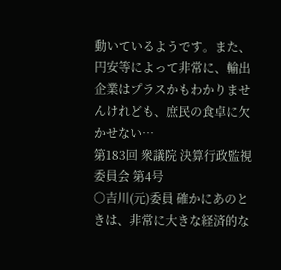動いているようです。また、円安等によって非常に、輸出企業はプラスかもわかりませんけれども、庶民の食卓に欠かせない…
第183回 衆議院 決算行政監視委員会 第4号
○吉川(元)委員 確かにあのときは、非常に大きな経済的な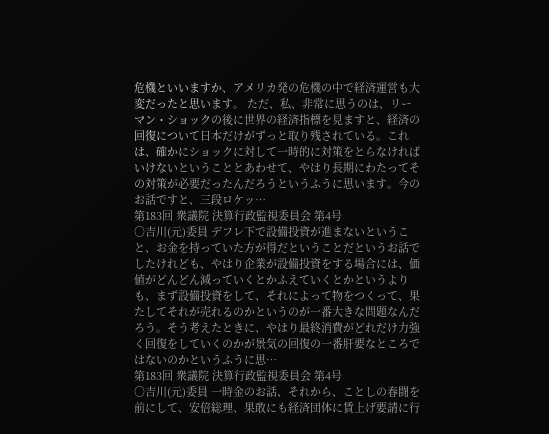危機といいますか、アメリカ発の危機の中で経済運営も大変だったと思います。 ただ、私、非常に思うのは、リーマン・ショックの後に世界の経済指標を見ますと、経済の回復について日本だけがずっと取り残されている。これは、確かにショックに対して一時的に対策をとらなければいけないということとあわせて、やはり長期にわたってその対策が必要だったんだろうというふうに思います。今のお話ですと、三段ロケッ…
第183回 衆議院 決算行政監視委員会 第4号
○吉川(元)委員 デフレ下で設備投資が進まないということ、お金を持っていた方が得だということだというお話でしたけれども、やはり企業が設備投資をする場合には、価値がどんどん減っていくとかふえていくとかというよりも、まず設備投資をして、それによって物をつくって、果たしてそれが売れるのかというのが一番大きな問題なんだろう。そう考えたときに、やはり最終消費がどれだけ力強く回復をしていくのかが景気の回復の一番肝要なところではないのかというふうに思…
第183回 衆議院 決算行政監視委員会 第4号
○吉川(元)委員 一時金のお話、それから、ことしの春闘を前にして、安倍総理、果敢にも経済団体に賃上げ要請に行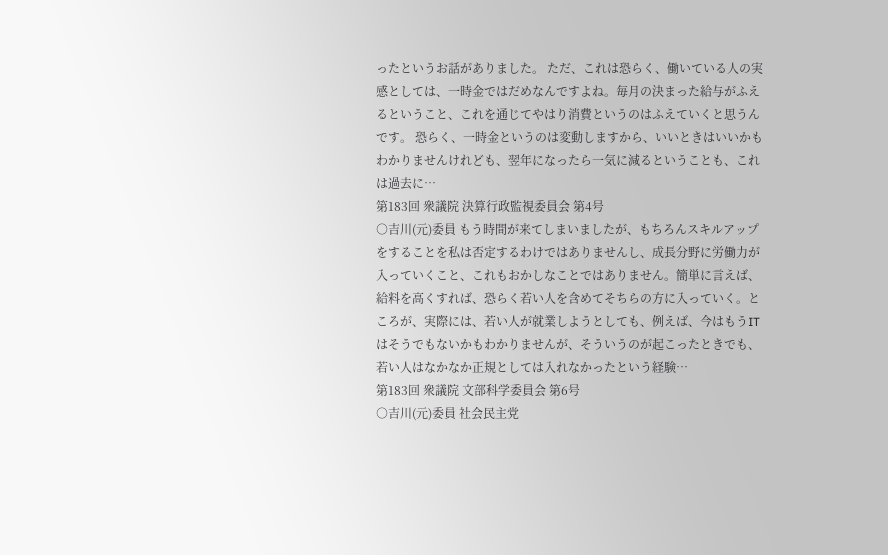ったというお話がありました。 ただ、これは恐らく、働いている人の実感としては、一時金ではだめなんですよね。毎月の決まった給与がふえるということ、これを通じてやはり消費というのはふえていくと思うんです。 恐らく、一時金というのは変動しますから、いいときはいいかもわかりませんけれども、翌年になったら一気に減るということも、これは過去に…
第183回 衆議院 決算行政監視委員会 第4号
○吉川(元)委員 もう時間が来てしまいましたが、もちろんスキルアップをすることを私は否定するわけではありませんし、成長分野に労働力が入っていくこと、これもおかしなことではありません。簡単に言えば、給料を高くすれば、恐らく若い人を含めてそちらの方に入っていく。ところが、実際には、若い人が就業しようとしても、例えば、今はもうITはそうでもないかもわかりませんが、そういうのが起こったときでも、若い人はなかなか正規としては入れなかったという経験…
第183回 衆議院 文部科学委員会 第6号
○吉川(元)委員 社会民主党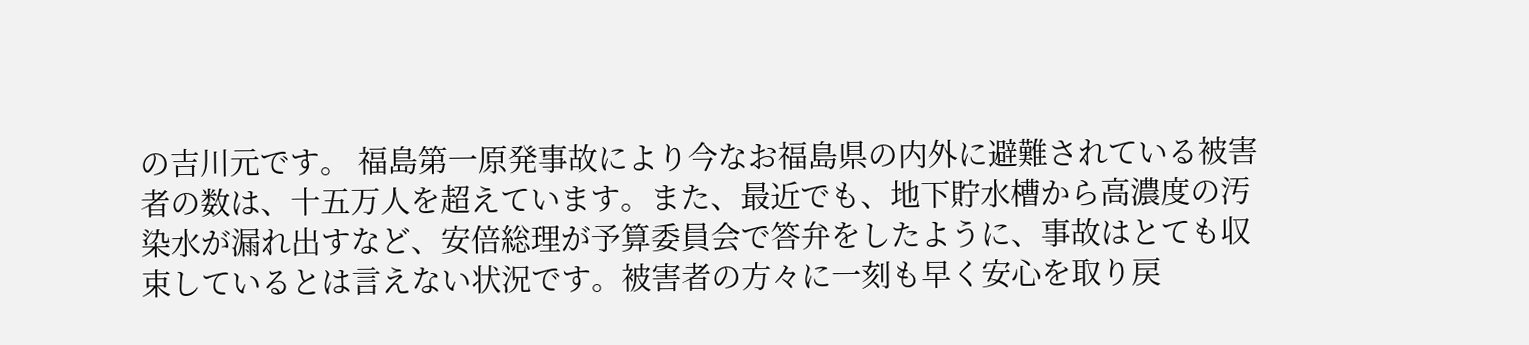の吉川元です。 福島第一原発事故により今なお福島県の内外に避難されている被害者の数は、十五万人を超えています。また、最近でも、地下貯水槽から高濃度の汚染水が漏れ出すなど、安倍総理が予算委員会で答弁をしたように、事故はとても収束しているとは言えない状況です。被害者の方々に一刻も早く安心を取り戻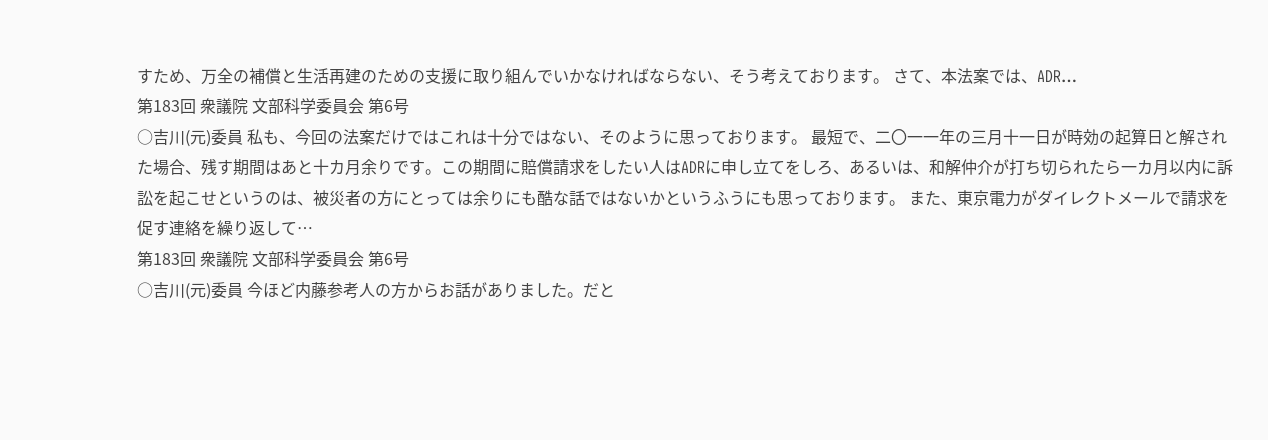すため、万全の補償と生活再建のための支援に取り組んでいかなければならない、そう考えております。 さて、本法案では、ADR…
第183回 衆議院 文部科学委員会 第6号
○吉川(元)委員 私も、今回の法案だけではこれは十分ではない、そのように思っております。 最短で、二〇一一年の三月十一日が時効の起算日と解された場合、残す期間はあと十カ月余りです。この期間に賠償請求をしたい人はADRに申し立てをしろ、あるいは、和解仲介が打ち切られたら一カ月以内に訴訟を起こせというのは、被災者の方にとっては余りにも酷な話ではないかというふうにも思っております。 また、東京電力がダイレクトメールで請求を促す連絡を繰り返して…
第183回 衆議院 文部科学委員会 第6号
○吉川(元)委員 今ほど内藤参考人の方からお話がありました。だと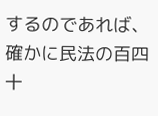するのであれば、確かに民法の百四十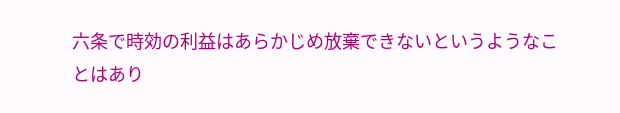六条で時効の利益はあらかじめ放棄できないというようなことはあり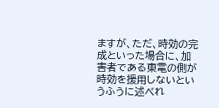ますが、ただ、時効の完成といった場合に、加害者である東電の側が時効を援用しないというふうに述べれ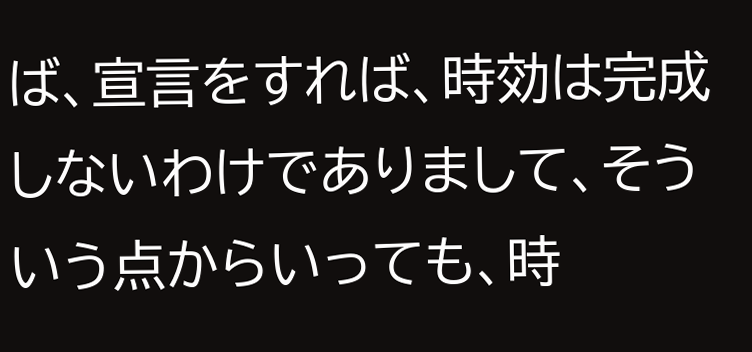ば、宣言をすれば、時効は完成しないわけでありまして、そういう点からいっても、時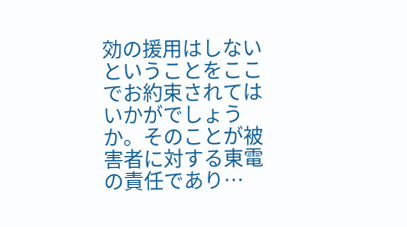効の援用はしないということをここでお約束されてはいかがでしょうか。そのことが被害者に対する東電の責任であり…